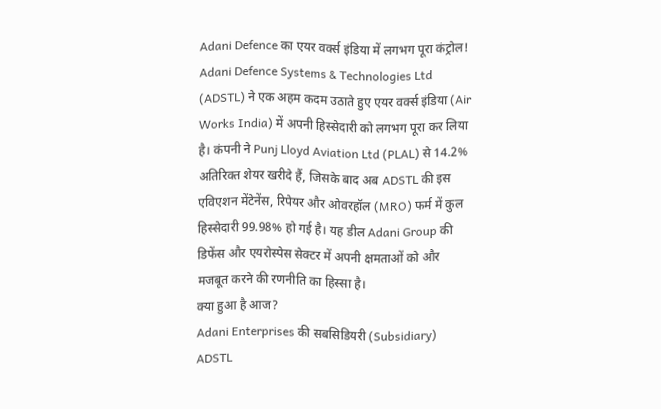Adani Defence का एयर वर्क्स इंडिया में लगभग पूरा कंट्रोल!
Adani Defence Systems & Technologies Ltd (ADSTL) ने एक अहम कदम उठाते हुए एयर वर्क्स इंडिया (Air Works India) में अपनी हिस्सेदारी को लगभग पूरा कर लिया है। कंपनी ने Punj Lloyd Aviation Ltd (PLAL) से 14.2% अतिरिक्त शेयर खरीदे हैं, जिसके बाद अब ADSTL की इस एविएशन मेंटेनेंस, रिपेयर और ओवरहॉल (MRO) फर्म में कुल हिस्सेदारी 99.98% हो गई है। यह डील Adani Group की डिफेंस और एयरोस्पेस सेक्टर में अपनी क्षमताओं को और मजबूत करने की रणनीति का हिस्सा है।
क्या हुआ है आज?
Adani Enterprises की सबसिडियरी (Subsidiary) ADSTL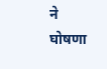ने घोषणा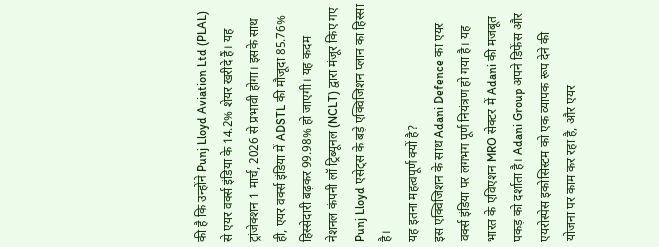की है कि उन्होंने Punj Lloyd Aviation Ltd (PLAL) से एयर वर्क्स इंडिया के 14.2% शेयर खरीदे हैं। यह ट्रांजेक्शन 1 मार्च, 2026 से प्रभावी होगा। इसके साथ ही, एयर वर्क्स इंडिया में ADSTL की मौजूदा 85.76% हिस्सेदारी बढ़कर 99.98% हो जाएगी। यह कदम नेशनल कंपनी लॉ ट्रिब्यूनल (NCLT) द्वारा मंजूर किए गए Punj Lloyd एसेट्स के बड़े एक्विजिशन प्लान का हिस्सा है।
यह इतना महत्वपूर्ण क्यों है?
इस एक्विजिशन के साथ Adani Defence का एयर वर्क्स इंडिया पर लगभग पूर्ण नियंत्रण हो गया है। यह भारत के एविएशन MRO सेक्टर में Adani की मजबूत पकड़ को दर्शाता है। Adani Group अपने डिफेंस और एयरोस्पेस इकोसिस्टम को एक व्यापक रूप देने की योजना पर काम कर रहा है, और एयर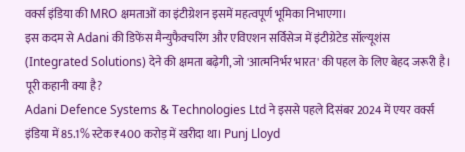वर्क्स इंडिया की MRO क्षमताओं का इंटीग्रेशन इसमें महत्वपूर्ण भूमिका निभाएगा।
इस कदम से Adani की डिफेंस मैन्युफैक्चरिंग और एविएशन सर्विसेज में इंटीग्रेटेड सॉल्यूशंस (Integrated Solutions) देने की क्षमता बढ़ेगी, जो 'आत्मनिर्भर भारत' की पहल के लिए बेहद जरूरी है।
पूरी कहानी क्या है?
Adani Defence Systems & Technologies Ltd ने इससे पहले दिसंबर 2024 में एयर वर्क्स इंडिया में 85.1% स्टेक ₹400 करोड़ में खरीदा था। Punj Lloyd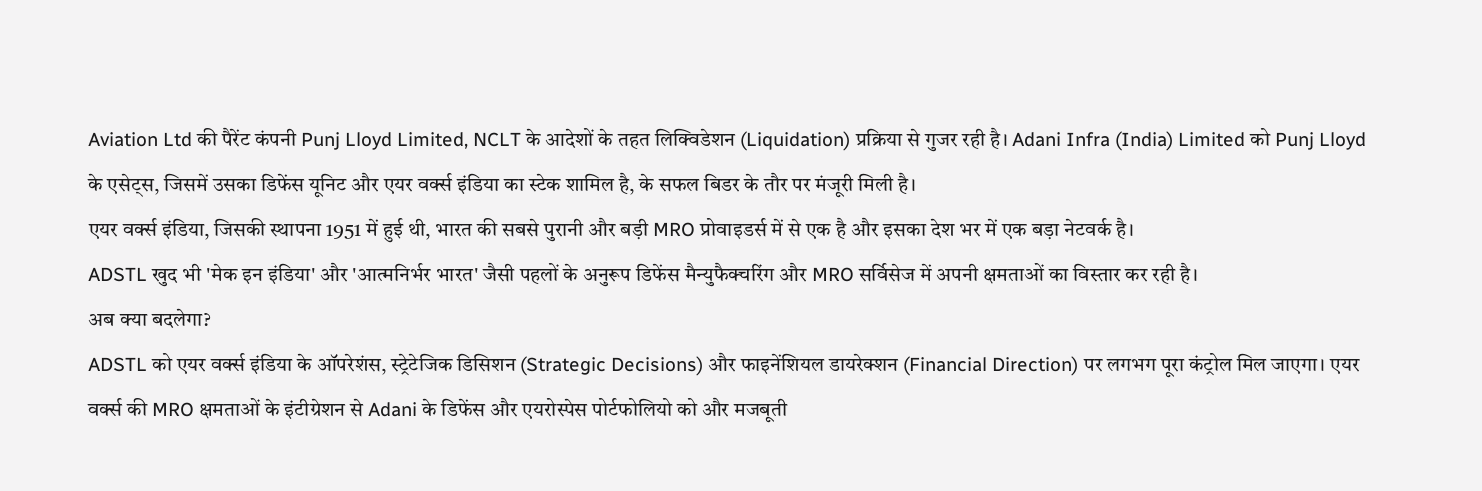Aviation Ltd की पैरेंट कंपनी Punj Lloyd Limited, NCLT के आदेशों के तहत लिक्विडेशन (Liquidation) प्रक्रिया से गुजर रही है। Adani Infra (India) Limited को Punj Lloyd के एसेट्स, जिसमें उसका डिफेंस यूनिट और एयर वर्क्स इंडिया का स्टेक शामिल है, के सफल बिडर के तौर पर मंजूरी मिली है।
एयर वर्क्स इंडिया, जिसकी स्थापना 1951 में हुई थी, भारत की सबसे पुरानी और बड़ी MRO प्रोवाइडर्स में से एक है और इसका देश भर में एक बड़ा नेटवर्क है।
ADSTL खुद भी 'मेक इन इंडिया' और 'आत्मनिर्भर भारत' जैसी पहलों के अनुरूप डिफेंस मैन्युफैक्चरिंग और MRO सर्विसेज में अपनी क्षमताओं का विस्तार कर रही है।
अब क्या बदलेगा?
ADSTL को एयर वर्क्स इंडिया के ऑपरेशंस, स्ट्रेटेजिक डिसिशन (Strategic Decisions) और फाइनेंशियल डायरेक्शन (Financial Direction) पर लगभग पूरा कंट्रोल मिल जाएगा। एयर वर्क्स की MRO क्षमताओं के इंटीग्रेशन से Adani के डिफेंस और एयरोस्पेस पोर्टफोलियो को और मजबूती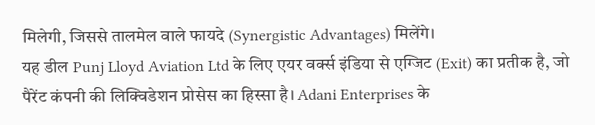मिलेगी, जिससे तालमेल वाले फायदे (Synergistic Advantages) मिलेंगे।
यह डील Punj Lloyd Aviation Ltd के लिए एयर वर्क्स इंडिया से एग्जिट (Exit) का प्रतीक है, जो पैरेंट कंपनी की लिक्विडेशन प्रोसेस का हिस्सा है। Adani Enterprises के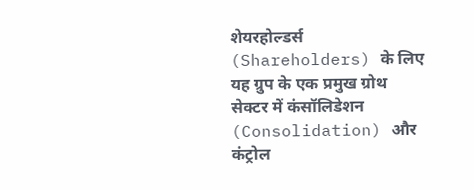शेयरहोल्डर्स (Shareholders) के लिए यह ग्रुप के एक प्रमुख ग्रोथ सेक्टर में कंसॉलिडेशन (Consolidation) और कंट्रोल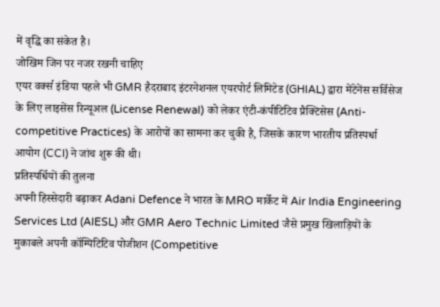में वृद्धि का संकेत है।
जोखिम जिन पर नजर रखनी चाहिए
एयर वर्क्स इंडिया पहले भी GMR हैदराबाद इंटरनेशनल एयरपोर्ट लिमिटेड (GHIAL) द्वारा मेंटेनेंस सर्विसेज के लिए लाइसेंस रिन्यूअल (License Renewal) को लेकर एंटी-कंपीटिटिव प्रैक्टिसेस (Anti-competitive Practices) के आरोपों का सामना कर चुकी है, जिसके कारण भारतीय प्रतिस्पर्धा आयोग (CCI) ने जांच शुरू की थी।
प्रतिस्पर्धियों की तुलना
अपनी हिस्सेदारी बढ़ाकर Adani Defence ने भारत के MRO मार्केट में Air India Engineering Services Ltd (AIESL) और GMR Aero Technic Limited जैसे प्रमुख खिलाड़ियों के मुकाबले अपनी कॉम्पिटिटिव पोजीशन (Competitive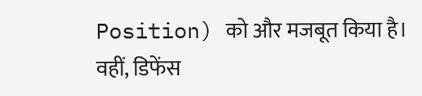Position) को और मजबूत किया है।
वहीं, डिफेंस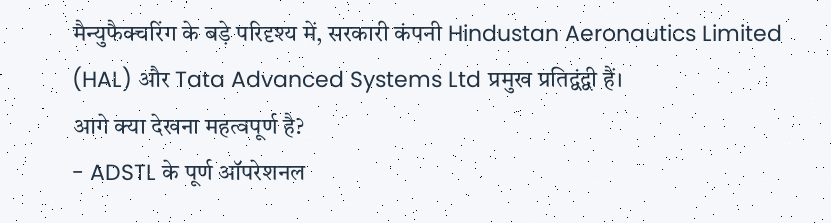मैन्युफैक्चरिंग के बड़े परिदृश्य में, सरकारी कंपनी Hindustan Aeronautics Limited (HAL) और Tata Advanced Systems Ltd प्रमुख प्रतिद्वंद्वी हैं।
आगे क्या देखना महत्वपूर्ण है?
- ADSTL के पूर्ण ऑपरेशनल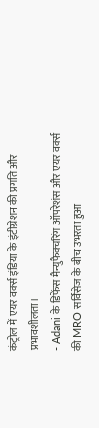कंट्रोल में एयर वर्क्स इंडिया के इंटीग्रेशन की प्रगति और प्रभावशीलता।
- Adani के डिफेंस मैन्युफैक्चरिंग ऑपरेशंस और एयर वर्क्स की MRO सर्विसेज के बीच उभरता हुआ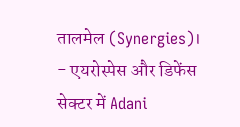तालमेल (Synergies)।
- एयरोस्पेस और डिफेंस सेक्टर में Adani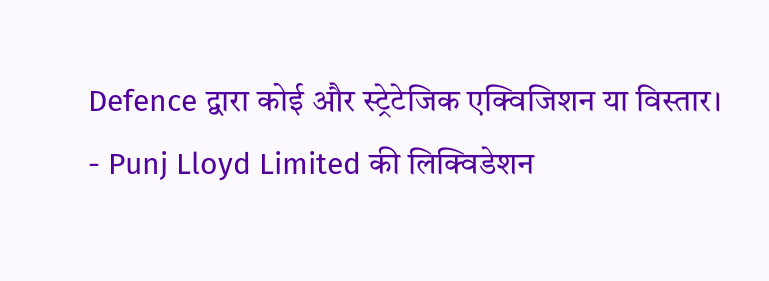Defence द्वारा कोई और स्ट्रेटेजिक एक्विजिशन या विस्तार।
- Punj Lloyd Limited की लिक्विडेशन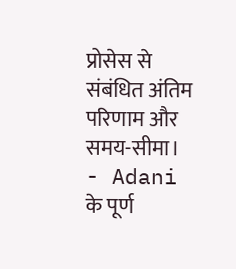प्रोसेस से संबंधित अंतिम परिणाम और समय-सीमा।
- Adani के पूर्ण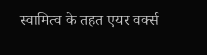स्वामित्व के तहत एयर वर्क्स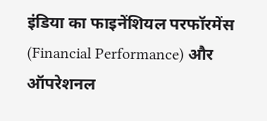इंडिया का फाइनेंशियल परफॉरमेंस (Financial Performance) और ऑपरेशनल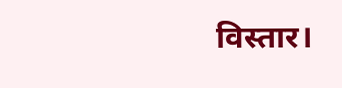विस्तार।